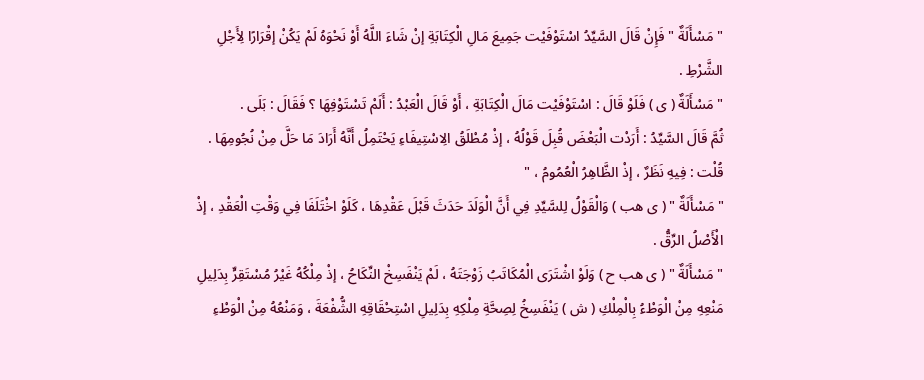" مَسْأَلَةٌ " فَإِنْ قَالَ السَّيِّدُ اسْتَوْفَيْت جَمِيعَ مَالِ الْكِتَابَةِ إنْ شَاءَ اللَّهُ أَوْ نَحْوَهُ لَمْ يَكُنْ إقْرَارًا لِأَجْلِ الشَّرْطِ .
" مَسْأَلَةٌ ( ى ) فَلَوْ قَالَ : اسْتَوْفَيْت مَالَ الْكِتَابَةِ ، أَوْ قَالَ الْعَبْدُ : أَلَمْ تَسْتَوْفِهَا ؟ فَقَالَ : بَلَى .
ثُمَّ قَالَ السَّيِّدُ : أَرَدْت الْبَعْضَ قُبِلَ قَوْلُهُ ، إذْ مُطْلَقُ الِاسْتِيفَاءِ يَحْتَمِلُ أَنَّهُ أَرَادَ مَا حَلَّ مِنْ نُجُومِهَا .
قُلْت : فِيهِ نَظَرٌ ، إذْ الظَّاهِرُ الْعُمُومُ ، "
" مَسْأَلَةٌ " ( ى هب ) وَالْقَوْلُ لِلسَّيِّدِ فِي أَنَّ الْوَلَدَ حَدَثَ قَبْلَ عَقْدِهَا ، كَلَوْ اخْتَلَفَا فِي وَقْتِ الْعَقْدِ ، إذْ الْأَصْلُ الرِّقُّ .
" مَسْأَلَةٌ " ( ى هب ح ) وَلَوْ اشْتَرَى الْمُكَاتَبُ زَوْجَتَهُ ، لَمْ يَنْفَسِخْ النِّكَاحُ ، إذْ مِلْكُهُ غَيْرُ مُسْتَقِرٍّ بِدَلِيلِ مَنْعِهِ مِنْ الْوَطْءُ بِالْمِلْكِ ( ش ) يَنْفَسِخُ لِصِحَّةِ مِلْكِهِ بِدَلِيلِ اسْتِحْقَاقِهِ الشُّفْعَةَ ، وَمَنْعُهُ مِنْ الْوَطْءِ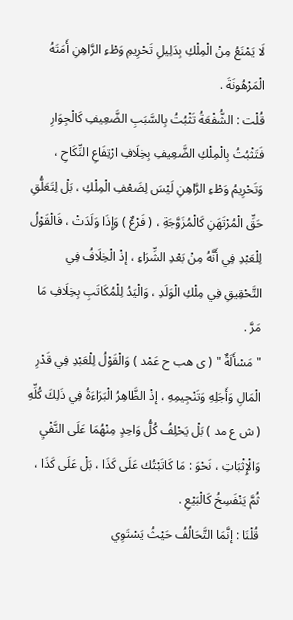لَا يَمْنَعُ مِنْ الْمِلْكِ بِدَلِيلِ تَحْرِيمِ وَطْءِ الرَّاهِنِ أَمَتَهُ الْمَرْهُونَةَ .
قُلْت : الشُّفْعَةُ تَثْبُتُ بِالسَّبَبِ الضَّعِيفِ كَالْجِوَارِ فَتَثْبُتُ بِالْمِلْكِ الضَّعِيفِ بِخِلَافِ ارْتِفَاعِ النِّكَاحِ ، وَتَحْرِيمُ وَطْءِ الرَّاهِنِ لَيْسَ لِضَعْفِ الْمِلْكِ ، بَلْ لِتَعَلُّقِ حَقِّ الْمُرْتَهَنِ كَالْمُزَوَّجَةِ ، ( فَرْعٌ ) وَإِذَا وَلَدَتْ ، فَالْقَوْلُ لِلْعَبْدِ فِي أَنَّهُ مِنْ بَعْدِ الشِّرَاءِ ، إذْ الْخِلَافُ فِي التَّحْقِيقِ فِي مِلْكِ الْوَلَدِ ، وَالْيَدُ لِلْمُكَاتَبِ بِخِلَافِ مَا مَرَّ .
" مَسْأَلَةٌ " ( ى هب ح عَمْد ) وَالْقَوْلُ لِلْعَبْدِ فِي قَدْرِ الْمَالِ وَأَجَلِهِ وَتَنْجِيمِهِ ، إذْ الظَّاهِرُ الْبَرَاءَةُ فِي ذَلِكَ كُلِّهِ ( ش ع مد ) بَلْ يَحْلِفُ كُلُّ وَاحِدٍ مِنْهُمَا عَلَى النَّفْيِ وَالْإِثْبَاتِ ، نَحْوَ : مَا كَاتَبْتُك عَلَى كَذَا ، بَلْ عَلَى كَذَا ، ثُمَّ يَنْفَسِخُ كَالْبَيْعِ .
قُلْنَا : إنَّمَا التَّحَالُفُ حَيْثُ يَسْتَوِي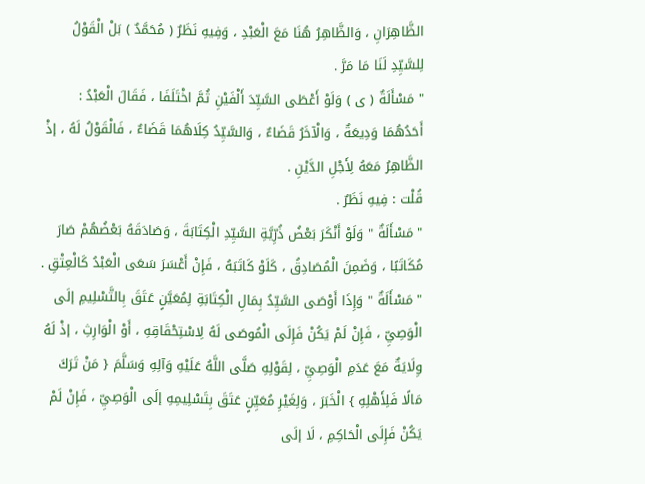الظَّاهِرَانِ ، وَالظَّاهِرُ هُنَا مَعَ الْعَبْدِ ، وَفِيهِ نَظَرٌ ( مُحَمَّدٌ ) بَلْ الْقَوْلُ لِلسَّيِّدِ لَنَا مَا مَرَّ .
" مَسْأَلَةٌ ( ى ) وَلَوْ أَعْطَى السَّيِّدَ أَلْفَيْنِ ثُمَّ اخْتَلَفَا ، فَقَالَ الْعَبْدُ : أَحَدُهُمَا وَدِيعَةٌ ، وَالْآخَرُ قَضَاءٌ ، وَالسَّيِّدُ كِلَاهُمَا قَضَاءٌ ، فَالْقَوْلُ لَهُ ، إذْ الظَّاهِرُ مَعَهُ لِأَجْلِ الدَّيْنِ .
قُلْت : فِيهِ نَظَرٌ .
" مَسْأَلَةٌ " وَلَوْ أَنْكَرَ بَعْضُ ذُرِّيَّةِ السَّيِّدِ الْكِتَابَةَ ، وَصَادَقَهُ بَعْضُهُمْ صَارَ مُكَاتَبًا ، وَضَمِنَ الْمُصَادِقُ ، كَلَوْ كَاتَبَهُ ، فَإِنْ أَعْسَرَ سَعَى الْعَبْدُ كَالْعِتْقِ .
" مَسْأَلَةٌ " وَإِذَا أَوْصَى السَّيِّدُ بِمَالِ الْكِتَابَةِ لِمُعَيَّنٍ عَتَقَ بِالتَّسْلِيمِ إلَى الْوَصِيِّ ، فَإِنْ لَمْ يَكُنْ فَإِلَى الْمُوصَى لَهُ لِاسْتِحْقَاقِهِ ، أَوْ الْوَارِثِ ، إذْ لَهُ وِلَايَةٌ مَعَ عَدَمِ الْوَصِيِّ ، لِقَوْلِهِ صَلَّى اللَّهُ عَلَيْهِ وَآلِهِ وَسَلَّمَ { مَنْ تَرَكَ مَالًا فَلِأَهْلِهِ } الْخَبَرَ ، وَلِغَيْرِ مُعَيِّنٍ عَتَقَ بِتَسْلِيمِهِ إلَى الْوَصِيِّ ، فَإِنْ لَمْ يَكُنْ فَإِلَى الْحَاكِمِ ، لَا إلَى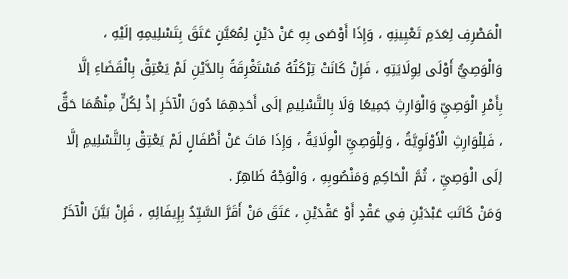الْمَصْرِفِ لِعَدَمِ تَعْيِينِهِ ، وَإِذَا أَوْصَى بِهِ عَنْ دَيْنٍ لِمُعَيَّنٍ عَتَقَ بِتَسْلِيمِهِ إلَيْهِ ، وَالْوَصِيُّ أَوْلَى لِوِلَايَتِهِ ، فَإِنْ كَانَتْ تِرْكَتُهُ مُسْتَغْرِقَةً بِالدَّيْنِ لَمْ يَعْتِقْ بِالْقَضَاءِ إلَّا بِأَمْرِ الْوَصِيِّ وَالْوَارِثِ جَمِيعًا وَلَا بِالتَّسْلِيمِ إلَى أَحَدِهِمَا دُونَ الْآخَرِ إذْ لِكُلٍّ مِنْهُمَا حَقٌّ ، فَلِلْوَارِثِ الْأَوْلَوِيَّةُ ، وَلِلْوَصِيِّ الْوِلَايَةُ ، وَإِذَا مَاتَ عَنْ أَطْفَالٍ لَمْ يَعْتِقْ بِالتَّسْلِيمِ إلَّا إلَى الْوَصِيِّ ، ثُمَّ الْحَاكِمِ وَمَنْصُوبِهِ ، وَالْوَجْهُ ظَاهِرٌ .
وَمَنْ كَاتَبَ عَبْدَيْنِ فِي عَقْدٍ أَوْ عَقْدَيْنِ ، عَتَقَ مَنْ أَقَرَّ السَّيِّدُ بِإِيفَائِهِ ، فَإِنْ بَيَّنَ الْآخَرُ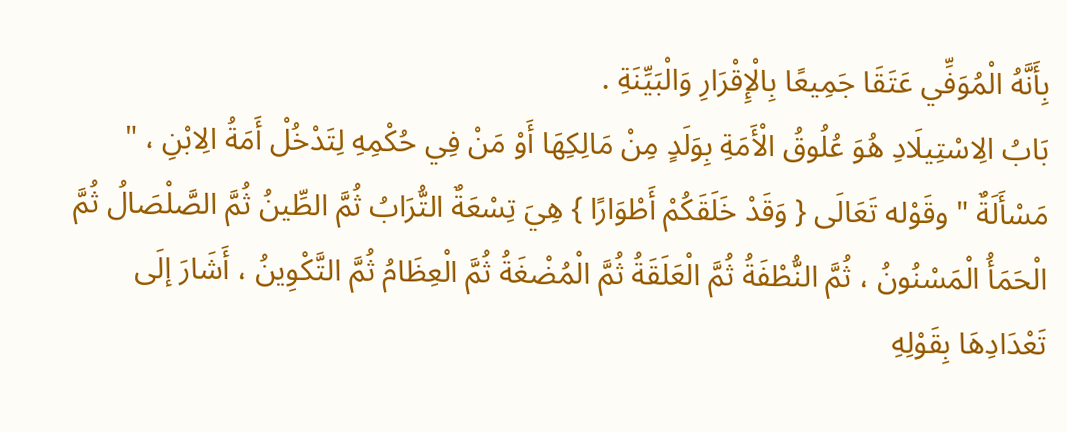بِأَنَّهُ الْمُوَفِّي عَتَقَا جَمِيعًا بِالْإِقْرَارِ وَالْبَيِّنَةِ .
بَابُ الِاسْتِيلَادِ هُوَ عُلُوقُ الْأَمَةِ بِوَلَدٍ مِنْ مَالِكِهَا أَوْ مَنْ فِي حُكْمِهِ لِتَدْخُلْ أَمَةُ الِابْنِ ، " مَسْأَلَةٌ " وقَوْله تَعَالَى { وَقَدْ خَلَقَكُمْ أَطْوَارًا } هِيَ تِسْعَةٌ التُّرَابُ ثُمَّ الطِّينُ ثُمَّ الصَّلْصَالُ ثُمَّ الْحَمَأُ الْمَسْنُونُ ، ثُمَّ النُّطْفَةُ ثُمَّ الْعَلَقَةُ ثُمَّ الْمُضْغَةُ ثُمَّ الْعِظَامُ ثُمَّ التَّكْوِينُ ، أَشَارَ إلَى تَعْدَادِهَا بِقَوْلِهِ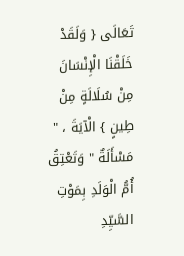تَعَالَى { وَلَقَدْ خَلَقْنَا الْإِنْسَانَ مِنْ سُلَالَةٍ مِنْ طِينٍ } الْآيَةَ ، " مَسْأَلَةٌ " وَتَعْتِقُ أُمُّ الْوَلَدِ بِمَوْتِ السَّيِّدِ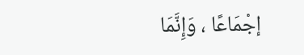إجْمَاعًا ، وَإِنَّمَا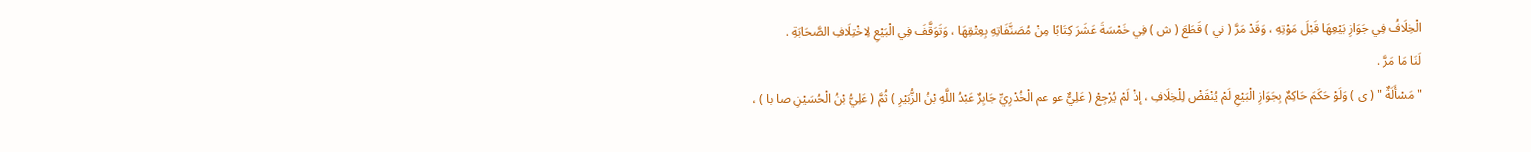الْخِلَافُ فِي جَوَازِ بَيْعِهَا قَبْلَ مَوْتِهِ ، وَقَدْ مَرَّ ( ني ) قَطَعَ ( ش ) فِي خَمْسَةَ عَشَرَ كِتَابًا مِنْ مُصَنَّفَاتِهِ بِعِتْقِهَا ، وَتَوَقَّفَ فِي الْبَيْعِ لِاخْتِلَافِ الصَّحَابَةِ .
لَنَا مَا مَرَّ .
" مَسْأَلَةٌ " ( ى ) وَلَوْ حَكَمَ حَاكِمٌ بِجَوَازِ الْبَيْعِ لَمْ يُنْقَضْ لِلْخِلَافِ ، إذْ لَمْ يُرْجِعْ ( عَلِيٌّ عو عم الْخُدْرِيِّ جَابِرٌ عَبْدُ اللَّهِ بْنُ الزُّبَيْرِ ) ثُمَّ ( عَلِيُّ بْنُ الْحُسَيْنِ صا با ) ،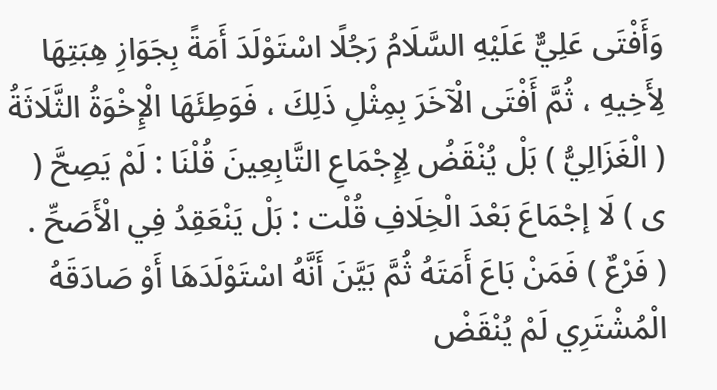وَأَفْتَى عَلِيٌّ عَلَيْهِ السَّلَامُ رَجُلًا اسْتَوْلَدَ أَمَةً بِجَوَازِ هِبَتِهَا لِأَخِيهِ ، ثُمَّ أَفْتَى الْآخَرَ بِمِثْلِ ذَلِكَ ، فَوَطِئَهَا الْإِخْوَةُ الثَّلَاثَةُ ( الْغَزَالِيُّ ) بَلْ يُنْقَضُ لِإِجْمَاعِ التَّابِعِينَ قُلْنَا : لَمْ يَصِحَّ ( ى ) لَا إجْمَاعَ بَعْدَ الْخِلَافِ قُلْت : بَلْ يَنْعَقِدُ فِي الْأَصَحِّ .
( فَرْعٌ ) فَمَنْ بَاعَ أَمَتَهُ ثُمَّ بَيَّنَ أَنَّهُ اسْتَوْلَدَهَا أَوْ صَادَقَهُ الْمُشْتَرِي لَمْ يُنْقَضْ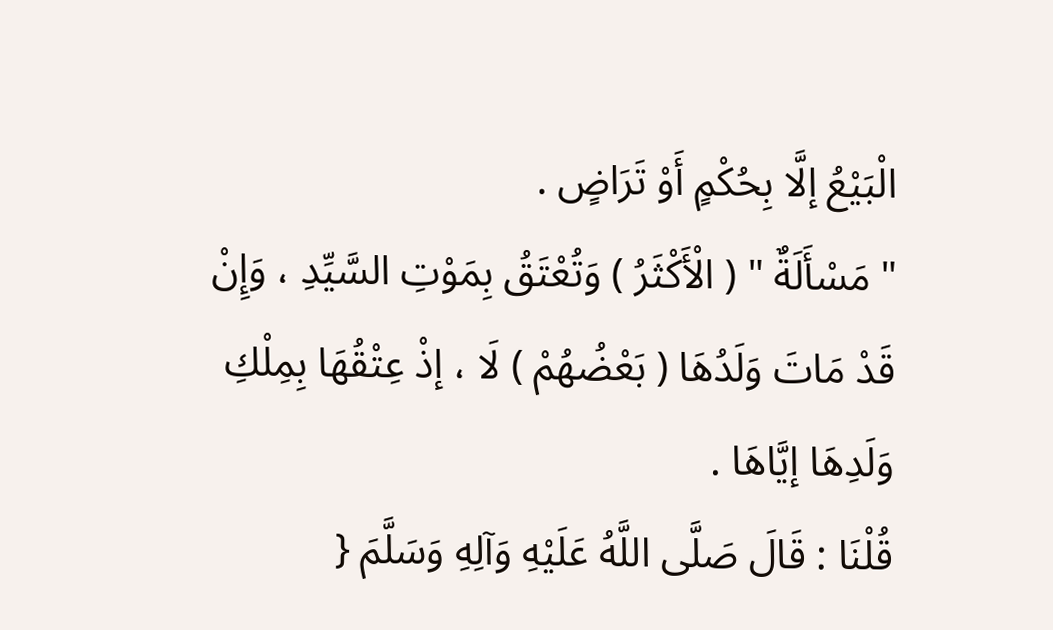الْبَيْعُ إلَّا بِحُكْمٍ أَوْ تَرَاضٍ .
" مَسْأَلَةٌ " ( الْأَكْثَرُ ) وَتُعْتَقُ بِمَوْتِ السَّيِّدِ ، وَإِنْ قَدْ مَاتَ وَلَدُهَا ( بَعْضُهُمْ ) لَا ، إذْ عِتْقُهَا بِمِلْكِ وَلَدِهَا إيَّاهَا .
قُلْنَا : قَالَ صَلَّى اللَّهُ عَلَيْهِ وَآلِهِ وَسَلَّمَ {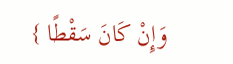وَإِنْ كَانَ سَقْطًا }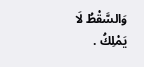وَالسَّقْطُ لَا يَمْلِكُ .